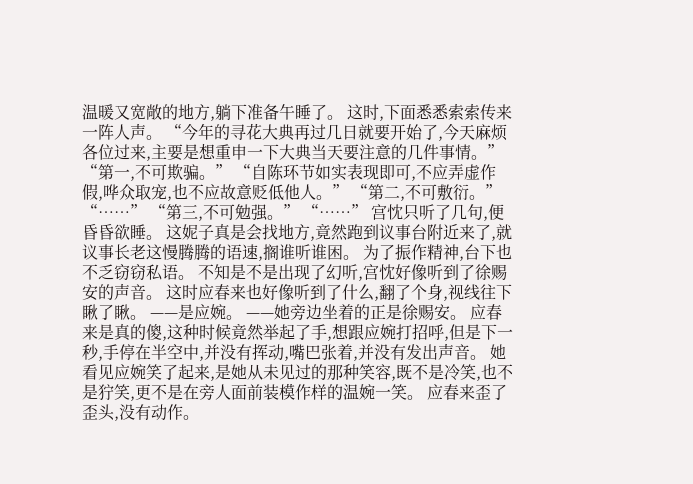温暖又宽敞的地方,躺下准备午睡了。 这时,下面悉悉索索传来一阵人声。 “今年的寻花大典再过几日就要开始了,今天麻烦各位过来,主要是想重申一下大典当天要注意的几件事情。” “第一,不可欺骗。” “自陈环节如实表现即可,不应弄虚作假,哗众取宠,也不应故意贬低他人。” “第二,不可敷衍。” “……” “第三,不可勉强。” “……” 宫忱只听了几句,便昏昏欲睡。 这妮子真是会找地方,竟然跑到议事台附近来了,就议事长老这慢腾腾的语速,搁谁听谁困。 为了振作精神,台下也不乏窃窃私语。 不知是不是出现了幻听,宫忱好像听到了徐赐安的声音。 这时应春来也好像听到了什么,翻了个身,视线往下瞅了瞅。 ——是应婉。 ——她旁边坐着的正是徐赐安。 应春来是真的傻,这种时候竟然举起了手,想跟应婉打招呼,但是下一秒,手停在半空中,并没有挥动,嘴巴张着,并没有发出声音。 她看见应婉笑了起来,是她从未见过的那种笑容,既不是冷笑,也不是狞笑,更不是在旁人面前装模作样的温婉一笑。 应春来歪了歪头,没有动作。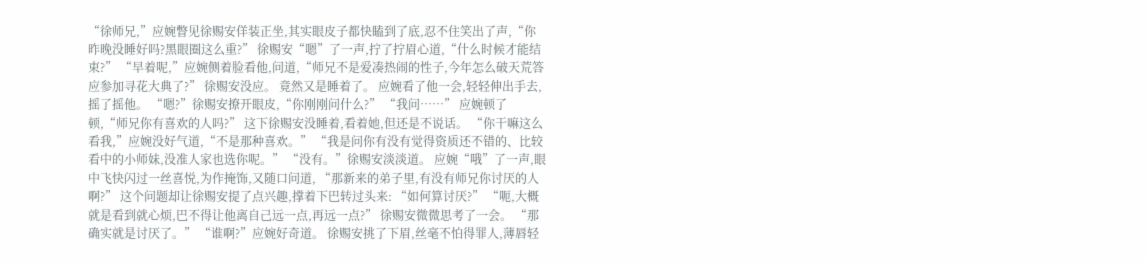“徐师兄,”应婉瞥见徐赐安佯装正坐,其实眼皮子都快瞌到了底,忍不住笑出了声,“你昨晚没睡好吗?黑眼圈这么重?” 徐赐安“嗯”了一声,拧了拧眉心道,“什么时候才能结束?” “早着呢,”应婉侧着脸看他,问道,“师兄不是爱凑热闹的性子,今年怎么破天荒答应参加寻花大典了?” 徐赐安没应。 竟然又是睡着了。 应婉看了他一会,轻轻伸出手去,摇了摇他。 “嗯?”徐赐安撩开眼皮,“你刚刚问什么?” “我问……” 应婉顿了顿,“师兄你有喜欢的人吗?” 这下徐赐安没睡着,看着她,但还是不说话。 “你干嘛这么看我,”应婉没好气道,“不是那种喜欢。” “我是问你有没有觉得资质还不错的、比较看中的小师妹,没准人家也选你呢。” “没有。”徐赐安淡淡道。 应婉“哦”了一声,眼中飞快闪过一丝喜悦,为作掩饰,又随口问道, “那新来的弟子里,有没有师兄你讨厌的人啊?” 这个问题却让徐赐安提了点兴趣,撑着下巴转过头来: “如何算讨厌?” “呃,大概就是看到就心烦,巴不得让他离自己远一点,再远一点?” 徐赐安微微思考了一会。 “那确实就是讨厌了。” “谁啊?”应婉好奇道。 徐赐安挑了下眉,丝毫不怕得罪人,薄唇轻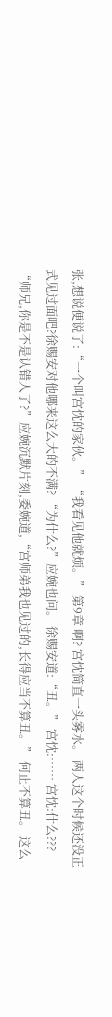张,想说便说了:“一个叫宫忱的家伙。” “我看见他就烦。” 第9章 啊? 宫忱简直一头雾水。 两人这个时候还没正式见过面吧?徐赐安对他哪来这么大的不满? “为什么?”应婉也问。 徐赐安道:“丑。” 宫忱:…… 宫忱:什么??? “师兄,你是不是认错人了?”应婉沉默片刻,委婉道,“宫师弟我也见过的,长得应当不算丑。” 何止不算丑。 这么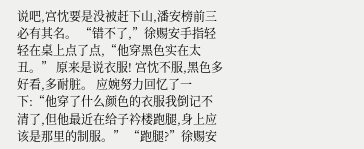说吧,宫忱要是没被赶下山,潘安榜前三必有其名。 “错不了,”徐赐安手指轻轻在桌上点了点,“他穿黑色实在太丑。” 原来是说衣服! 宫忱不服,黑色多好看,多耐脏。 应婉努力回忆了一下:“他穿了什么颜色的衣服我倒记不清了,但他最近在给子衿楼跑腿,身上应该是那里的制服。” “跑腿?”徐赐安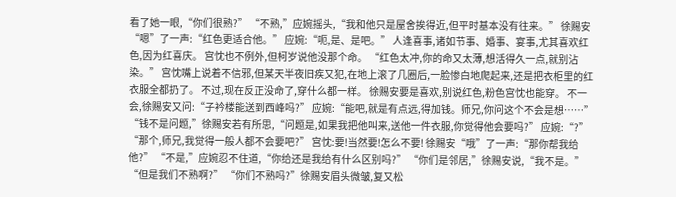看了她一眼,“你们很熟?” “不熟,”应婉摇头,“我和他只是屋舍挨得近,但平时基本没有往来。” 徐赐安“嗯”了一声:“红色更适合他。” 应婉:“呃,是、是吧。” 人逢喜事,诸如节事、婚事、宴事,尤其喜欢红色,因为红喜庆。 宫忱也不例外,但柯岁说他没那个命。 “红色太冲,你的命又太薄,想活得久一点,就别沾染。” 宫忱嘴上说着不信邪,但某天半夜旧疾又犯,在地上滚了几圈后,一脸惨白地爬起来,还是把衣柜里的红衣服全都扔了。 不过,现在反正没命了,穿什么都一样。 徐赐安要是喜欢,别说红色,粉色宫忱也能穿。 不一会,徐赐安又问:“子衿楼能送到西峰吗?” 应婉:“能吧,就是有点远,得加钱。师兄,你问这个不会是想……” “钱不是问题,”徐赐安若有所思,“问题是,如果我把他叫来,送他一件衣服,你觉得他会要吗?” 应婉:“?” “那个,师兄,我觉得一般人都不会要吧?” 宫忱:要!当然要!怎么不要! 徐赐安“哦”了一声:“那你帮我给他?” “不是,”应婉忍不住道,“你给还是我给有什么区别吗?” “你们是邻居,”徐赐安说,“我不是。” “但是我们不熟啊?” “你们不熟吗?”徐赐安眉头微皱,复又松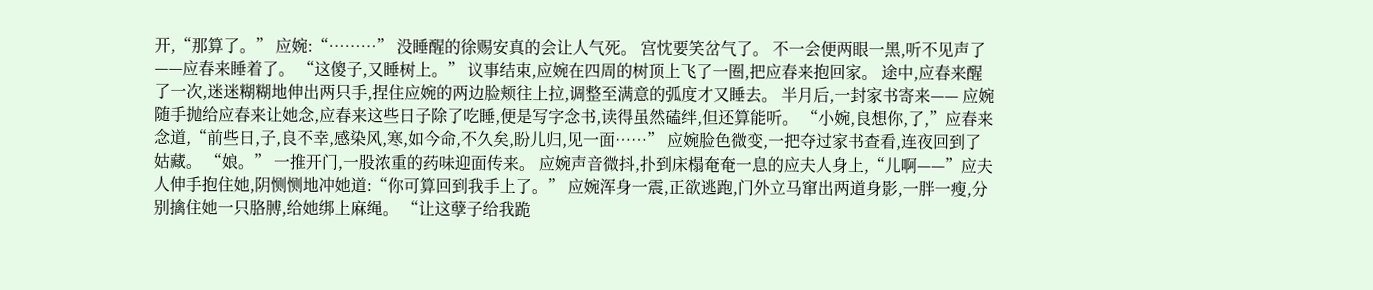开,“那算了。” 应婉:“………” 没睡醒的徐赐安真的会让人气死。 宫忱要笑岔气了。 不一会便两眼一黑,听不见声了——应春来睡着了。 “这傻子,又睡树上。” 议事结束,应婉在四周的树顶上飞了一圈,把应春来抱回家。 途中,应春来醒了一次,迷迷糊糊地伸出两只手,捏住应婉的两边脸颊往上拉,调整至满意的弧度才又睡去。 半月后,一封家书寄来—— 应婉随手抛给应春来让她念,应春来这些日子除了吃睡,便是写字念书,读得虽然磕绊,但还算能听。 “小婉,良想你,了,”应春来念道,“前些日,子,良不幸,感染风,寒,如今命,不久矣,盼儿归,见一面……” 应婉脸色微变,一把夺过家书查看,连夜回到了姑藏。 “娘。” 一推开门,一股浓重的药味迎面传来。 应婉声音微抖,扑到床榻奄奄一息的应夫人身上,“儿啊——”应夫人伸手抱住她,阴恻恻地冲她道:“你可算回到我手上了。” 应婉浑身一震,正欲逃跑,门外立马窜出两道身影,一胖一瘦,分别擒住她一只胳膊,给她绑上麻绳。 “让这孽子给我跪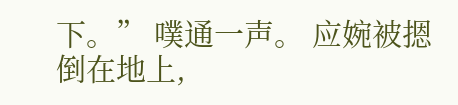下。” 噗通一声。 应婉被摁倒在地上,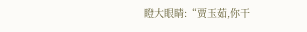瞪大眼睛:“贾玉茹,你干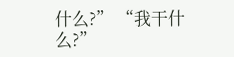什么?” “我干什么?”